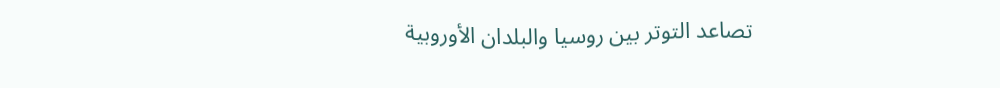تصاعد التوتر بين روسيا والبلدان الأوروبية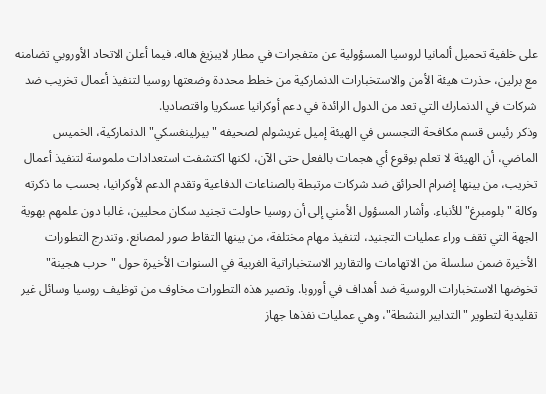على خلفية تحميل ألمانيا لروسيا المسؤولية عن متفجرات في مطار لايبزيغ هاله. فيما أعلن الاتحاد الأوروبي تضامنه مع برلين، حذرت هيئة الأمن والاستخبارات الدنماركية من خطط محددة وضعتها روسيا لتنفيذ أعمال تخريب ضد شركات في الدنمارك التي تعد من الدول الرائدة في دعم أوكرانيا عسكريا واقتصاديا.
وذكر رئيس قسم مكافحة التجسس في الهيئة إميل غريشولم لصحيفه "بيرلينغسكي" الدنماركية، الخميس الماضي، أن الهيئة لا تعلم بوقوع أي هجمات بالفعل حتى الآن، لكنها اكتشفت استعدادات ملموسة لتنفيذ أعمال تخريب، من بينها إضرام الحرائق ضد شركات مرتبطة بالصناعات الدفاعية وتقدم الدعم لأوكرانيا، بحسب ما ذكرته وكالة "بلومبرغ" للأنباء. وأشار المسؤول الأمني إلى أن روسيا حاولت تجنيد سكان محليين، غالبا دون علمهم بهوية الجهة التي تقف وراء عمليات التجنيد، لتنفيذ مهام مختلفة، من بينها التقاط صور لمصانع. وتندرج التطورات الأخيرة ضمن سلسلة من الاتهامات والتقارير الاستخباراتية الغربية في السنوات الأخيرة حول "حرب هجينة" تخوضها الاستخبارات الروسية ضد أهداف في أوروبا. وتصير هذه التطورات مخاوف من توظيف روسيا وسائل غير تقليدية لتطوير "التدابير النشطة"، وهي عمليات نفذها جهاز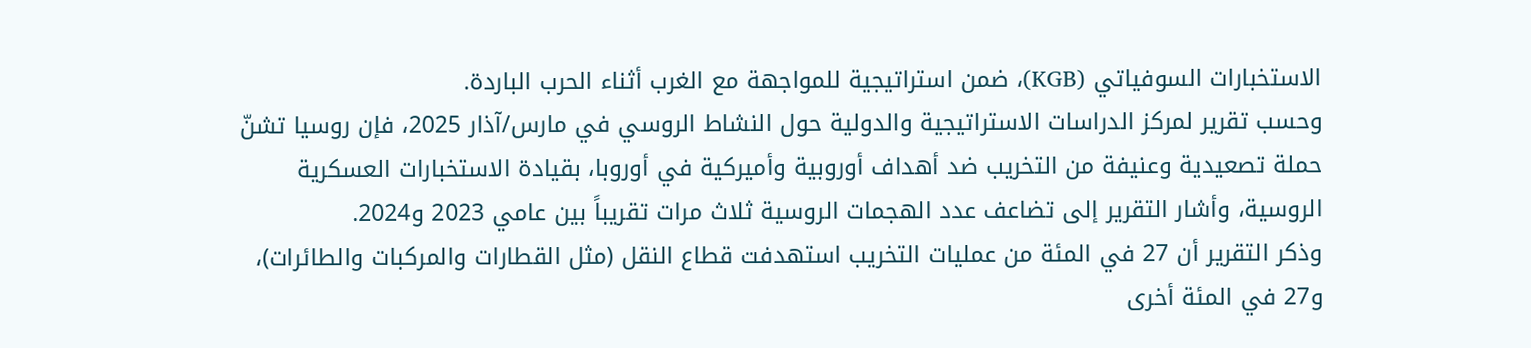الاستخبارات السوفياتي (KGB)، ضمن استراتيجية للمواجهة مع الغرب أثناء الحرب الباردة.
وحسب تقرير لمركز الدراسات الاستراتيجية والدولية حول النشاط الروسي في مارس/آذار 2025، فإن روسيا تشنّ حملة تصعيدية وعنيفة من التخريب ضد أهداف أوروبية وأميركية في أوروبا، بقيادة الاستخبارات العسكرية الروسية، وأشار التقرير إلى تضاعف عدد الهجمات الروسية ثلاث مرات تقريباً بين عامي 2023 و2024.
وذكر التقرير أن 27 في المئة من عمليات التخريب استهدفت قطاع النقل (مثل القطارات والمركبات والطائرات)، و27 في المئة أخرى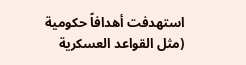استهدفت أهدافاً حكومية (مثل القواعد العسكرية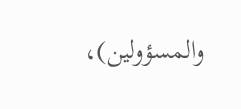والمسؤولين)،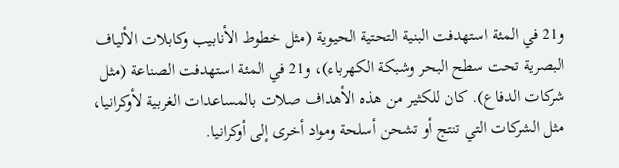و21 في المئة استهدفت البنية التحتية الحيوية (مثل خطوط الأنابيب وكابلات الألياف البصرية تحت سطح البحر وشبكة الكهرباء)، و21 في المئة استهدفت الصناعة (مثل شركات الدفاع). كان للكثير من هذه الأهداف صلات بالمساعدات الغربية لأوكرانيا، مثل الشركات التي تنتج أو تشحن أسلحة ومواد أخرى إلى أوكرانيا.